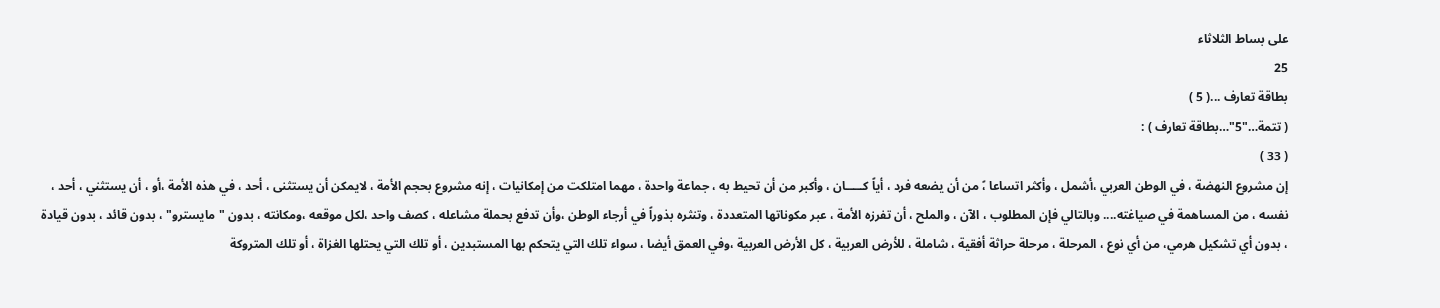على بساط الثلاثاء
25
بطاقة تعارف ...( 5 )
( تتمة…"5"…بطاقة تعارف ) :
( 33 )
إن مشروع النهضة ، في الوطن العربي ،أشمل ، وأكثر اتساعا ،ً من أن يضعه فرد ، أياً كـــــان ، وأكبر من أن تحيط به ، جماعة واحدة ، مهما امتلكت من إمكانيات ، إنه مشروع بحجم الأمة ، لايمكن أن يستثنى ، أحد ، في هذه الأمة ،أو ، أن يستثني ، أحد ، نفسه ، من المساهمة في صياغته.... وبالتالي فإن المطلوب ، الآن ، والملح ، أن تفرزه الأمة ، عبر مكوناتها المتعددة ، وتنثره بذوراً في أرجاء الوطن ،وأن تدفع بحملة مشاعله ، كصف واحد ،لكل موقعه ،ومكانته ، بدون "مايسترو" ، بدون قائد ، بدون قيادة ، بدون أي تشكيل هرمي، من أي نوع ، المرحلة ، مرحلة حراثة أفقية ، شاملة ، للأرض العربية ، كل الأرض العربية ،وفي العمق أيضا ، سواء تلك التي يتحكم بها المستبدين ، أو تلك التي يحتلها الغزاة ، أو تلك المتروكة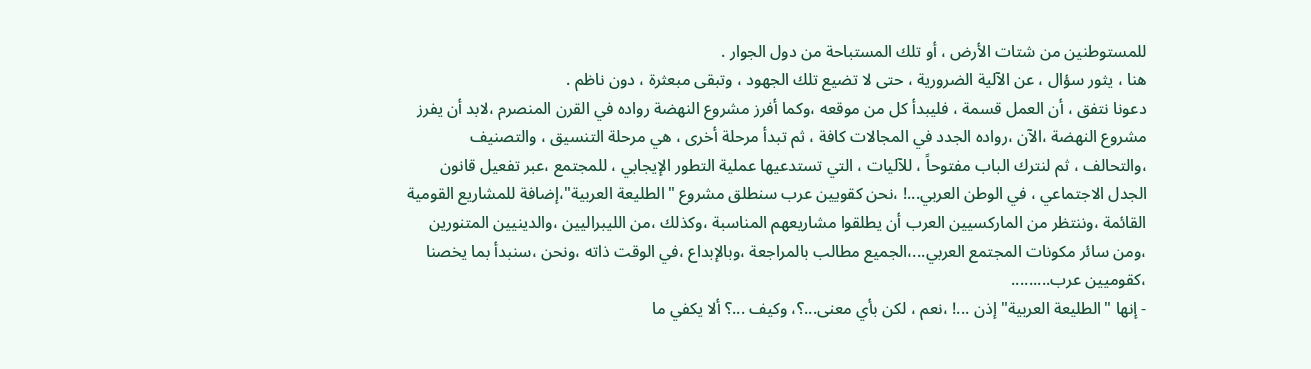للمستوطنين من شتات الأرض ، أو تلك المستباحة من دول الجوار .
هنا ، يثور سؤال ، عن الآلية الضرورية ، حتى لا تضيع تلك الجهود ، وتبقى مبعثرة ، دون ناظم .
دعونا نتفق ، أن العمل قسمة ، فليبدأ كل من موقعه ،وكما أفرز مشروع النهضة رواده في القرن المنصرم ،لابد أن يفرز مشروع النهضة ،الآن ،رواده الجدد في المجالات كافة ، ثم تبدأ مرحلة أخرى ، هي مرحلة التنسيق ، والتصنيف ،والتحالف ، ثم لنترك الباب مفتوحاً ، للآليات ، التي تستدعيها عملية التطور الإيجابي ، للمجتمع ،عبر تفعيل قانون الجدل الاجتماعي ، في الوطن العربي...! ،نحن كقويين عرب سنطلق مشروع "الطليعة العربية"،إضافة للمشاريع القومية القائمة ،وننتظر من الماركسيين العرب أن يطلقوا مشاريعهم المناسبة ،وكذلك ،من الليبراليين ،والدينيين المتنورين ،ومن سائر مكونات المجتمع العربي...،الجميع مطالب بالمراجعة ،وبالإبداع ،في الوقت ذاته ،ونحن ،سنبدأ بما يخصنا ،كقوميين عرب.........
- إنها "الطليعة العربية" إذن ...! ،نعم ، لكن بأي معنى...؟، وكيف ...؟ ألا يكفي ما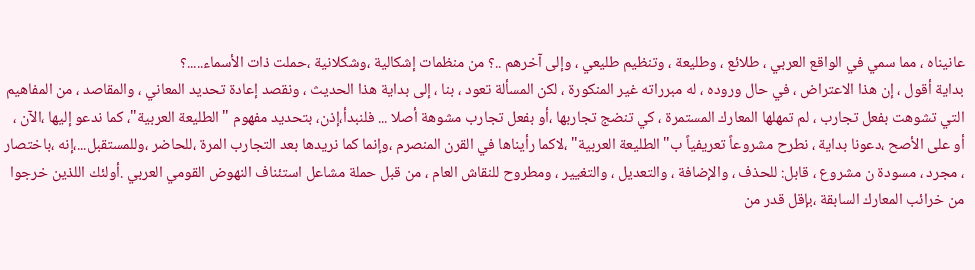عانيناه ، مما سمي في الواقع العربي ، طلائع ، وطليعة ، وتنظيم طليعي ، وإلى آخرهم ..؟ من منظمات إشكالية ،وشكلانية ،حملت ذات الأسماء.....؟
بداية أقول ، إن هذا الاعتراض ، في حال وروده ، له مبرراته غير المنكورة ، لكن المسألة تعود ، بنا ، إلى بداية هذا الحديث ، ونقصد إعادة تحديد المعاني ، والمقاصد ، من المفاهيم التي تشوهت بفعل تجارب ، لم تمهلها المعارك المستمرة ، كي تنضج تجاربها ،أو بفعل تجارب مشوهة أصلا ... فلنبدأ،إذن، بتحديد مفهوم "الطليعة العربية"، كما ندعو إليها ،الآن ، أو على الأصح ،دعونا بداية ، نطرح مشروعاً تعريفياً ب"الطليعة العربية" ،لاكما رأيناها في القرن المنصرم ،وإنما كما نريدها بعد التجارب المرة ،للحاضر ،وللمستقبل...،إنه ،باختصار ، مجرد ، مسودة ن مشروع ، قابل: للحذف ، والإضافة ، والتعديل ، والتغيير ، ومطروح للنقاش العام ، من قبل حملة مشاعل استئناف النهوض القومي العربي .أولئك اللذين خرجوا من خرائب المعارك السابقة ،بإقل قدر من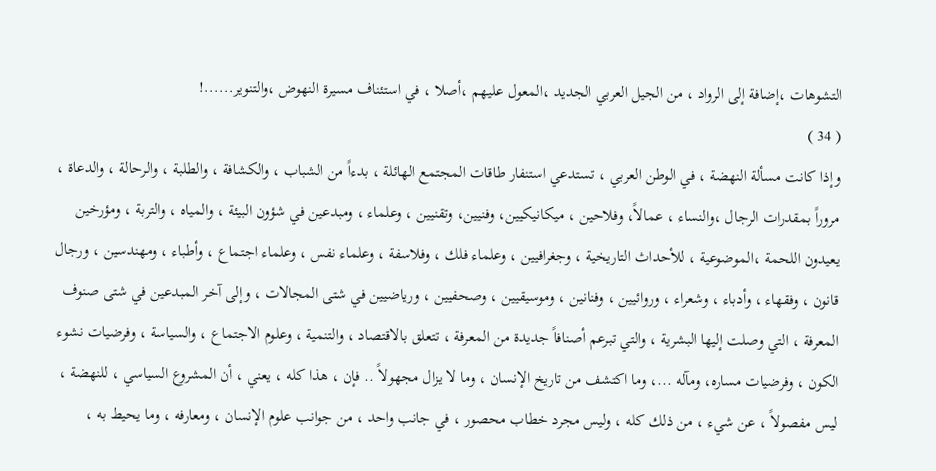التشوهات ،إضافة إلى الرواد ، من الجيل العربي الجديد ،المعول عليهم ،أصلا ، في استئناف مسيرة النهوض ،والتنوير......!
( 34 )
وإذا كانت مسألة النهضة ، في الوطن العربي ، تستدعي استنفار طاقات المجتمع الهائلة ، بدءاً من الشباب ، والكشافة ، والطلبة ، والرحالة ، والدعاة ، مروراً بمقدرات الرجال ،والنساء ، عمالاً، وفلاحين ، ميكانيكيين، وفنيين، وتقنيين ، وعلماء ، ومبدعين في شؤون البيئة ، والمياه ، والتربة ، ومؤرخين يعيدون اللحمة ،الموضوعية ، للأحداث التاريخية ، وجغرافيين ، وعلماء فلك ، وفلاسفة ، وعلماء نفس ، وعلماء اجتماع ، وأطباء ، ومهندسين ، ورجال قانون ، وفقهاء ، وأدباء ، وشعراء ، وروائيين ، وفنانين ، وموسيقيين ، وصحفيين ، ورياضيين في شتى المجالات ، وإلى آخر المبدعين في شتى صنوف المعرفة ، التي وصلت إليها البشرية ، والتي تبرعم أصنافاً جديدة من المعرفة ، تتعلق بالاقتصاد ، والتنمية ، وعلوم الاجتماع ، والسياسة ، وفرضيات نشوء الكون ، وفرضيات مساره، ومآله ...، وما اكتشف من تاريخ الإنسان ، وما لا يزال مجهولاً .. فإن ، هذا كله ، يعني ، أن المشروع السياسي ، للنهضة ، ليس مفصولاً ، عن شيء ، من ذلك كله ، وليس مجرد خطاب محصور ، في جانب واحد ، من جوانب علوم الإنسان ، ومعارفه ، وما يحيط به ،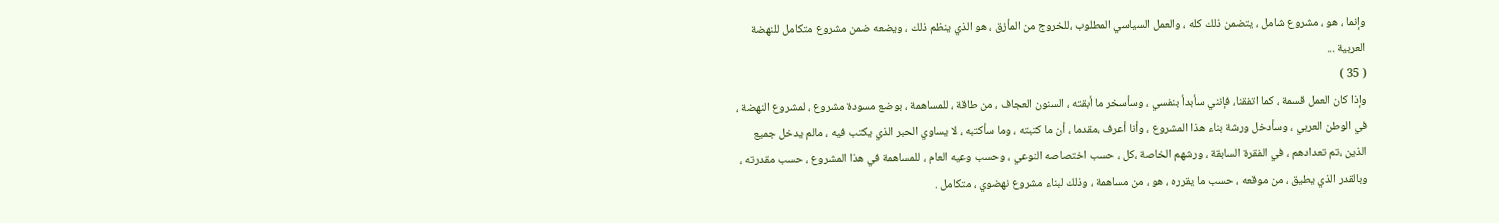وإنما ، هو ، مشروع شامل ، يتضمن ذلك كله ، والعمل السياسي المطلوب ،للخروج من المأزق ، هو الذي ينظم ذلك ، ويضعه ضمن مشروع متكامل للنهضة العربية ...
( 35 )
وإذا كان العمل قسمة ، كما اتفقنا، فإنني سأبدأ بنفسي ، وسأسخر ما أبقته ، السنون العجاف ، من طاقة ، للمساهمة ، بوضع مسودة مشروع ، لمشروع النهضة ، في الوطن العربي ، وسأدخل ورشة بناء هذا المشروع ، وأنا أعرف ،مقدما ، أن ما كتبته ، وما سأكتبه ، لا يساوي الحبر الذي يكتب فيه ، مالم يدخل جميع الذين ،تم تعدادهم ، في الفقرة السابقة ، ورشهم الخاصة ،كل ، حسب اختصاصه النوعي ، وحسب وعيه العام ، للمساهمة في هذا المشروع ، حسب مقدرته ، وبالقدر الذي يطيق ، من موقعه ، حسب ما يقرره ، هو ، من مساهمة ، وذلك لبناء مشروع نهضوي ، متكامل .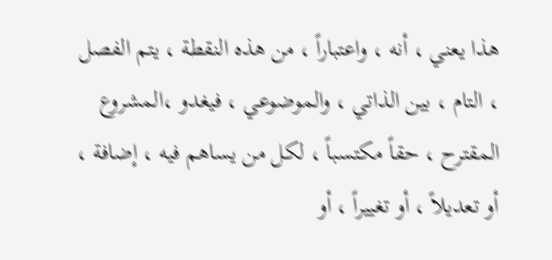هذا يعني ، أنه ، واعتباراً ، من هذه النقطة ، يتم الفصل ، التام ، بين الذاتي ، والموضوعي ، فيغدو ،المشروع المقترح ، حقاً مكتسباً ، لكل من يساهم فيه ، إضافة ، أو تعديلاً ، أو تغييراً ، أو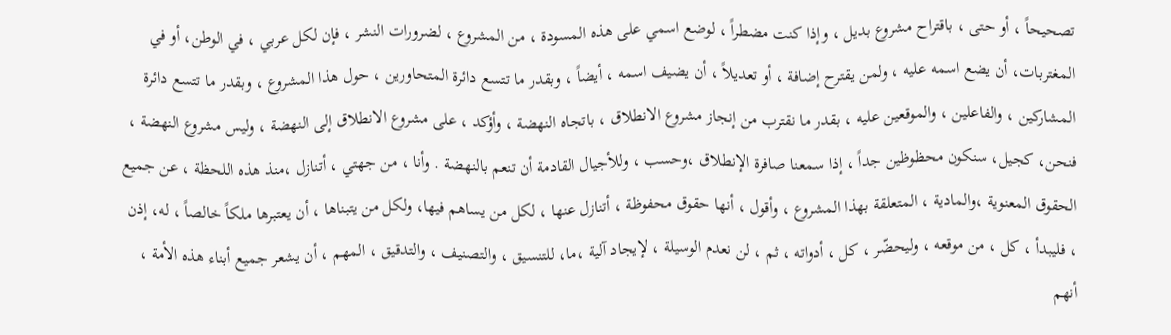تصحيحاً ، أو حتى ، باقتراح مشروع بديل ، وإذا كنت مضطراً ، لوضع اسمي على هذه المسودة ، من المشروع ، لضرورات النشر ، فإن لكل عربي ، في الوطن، أو في المغتربات، أن يضع اسمه عليه ، ولمن يقترح إضافة ، أو تعديلاً ، أن يضيف اسمه ، أيضاً ، وبقدر ما تتسع دائرة المتحاورين ، حول هذا المشروع ، وبقدر ما تتسع دائرة المشاركين ، والفاعلين ، والموقعين عليه ، بقدر ما نقترب من إنجاز مشروع الانطلاق ، باتجاه النهضة ، وأؤكد ، على مشروع الانطلاق إلى النهضة ، وليس مشروع النهضة ، فنحن، كجيل، سنكون محظوظين جداً ، إذا سمعنا صافرة الإنطلاق ،وحسب ، وللأجيال القادمة أن تنعم بالنهضة . وأنا ، من جهتي ، أتنازل ،منذ هذه اللحظة ، عن جميع الحقوق المعنوية ،والمادية ، المتعلقة بهذا المشروع ، وأقول ، أنها حقوق محفوظة ، أتنازل عنها ، لكل من يساهم فيها، ولكل من يتبناها ، أن يعتبرها ملكاً خالصاً ، له، إذن ، فليبدأ ، كل ، من موقعه ، وليحضّر ، كل ، أدواته ، ثم ، لن نعدم الوسيلة ، لإيجاد آلية ،ما، للتنسيق ، والتصنيف ، والتدقيق ، المهم ، أن يشعر جميع أبناء هذه الأمة ، أنهم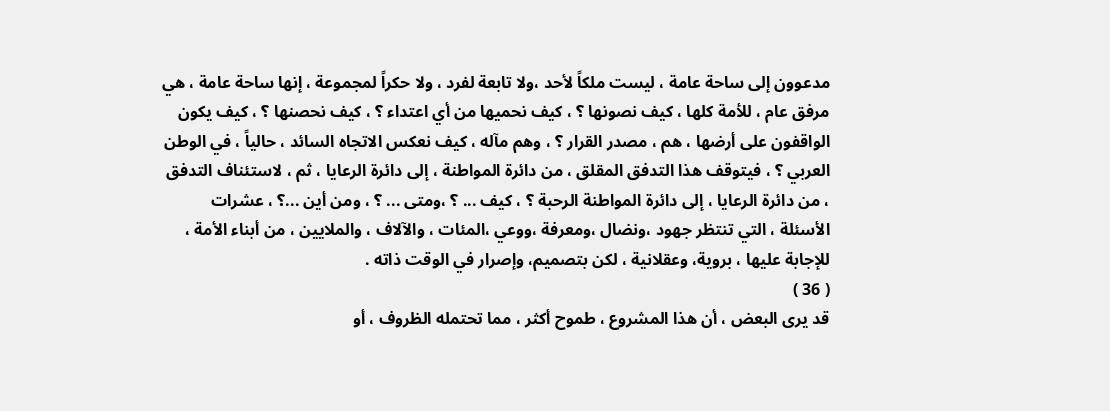مدعوون إلى ساحة عامة ، ليست ملكاً لأحد ،ولا تابعة لفرد ، ولا حكراً لمجموعة ، إنها ساحة عامة ، هي مرفق عام ، للأمة كلها ، كيف نصونها ؟ ، كيف نحميها من أي اعتداء ؟ ، كيف نحصنها ؟ ، كيف يكون الواقفون على أرضها ، هم ، مصدر القرار ؟ ، وهم مآله ، كيف نعكس الاتجاه السائد ، حالياً ، في الوطن العربي ؟ ، فيتوقف هذا التدفق المقلق ، من دائرة المواطنة ، إلى دائرة الرعايا ، ثم ، لاستئناف التدفق ، من دائرة الرعايا ، إلى دائرة المواطنة الرحبة ؟ ، كيف ... ؟ ،ومتى ... ؟ ، ومن أين ...؟ ، عشرات الأسئلة ، التي تنتظر جهود ،ونضال ،ومعرفة ،ووعي ،المئات ، والآلاف ، والملايين ، من أبناء الأمة ، للإجابة عليها ، بروية، وعقلانية ، لكن بتصميم، وإصرار في الوقت ذاته .
( 36 )
قد يرى البعض ، أن هذا المشروع ، طموح أكثر ، مما تحتمله الظروف ، أو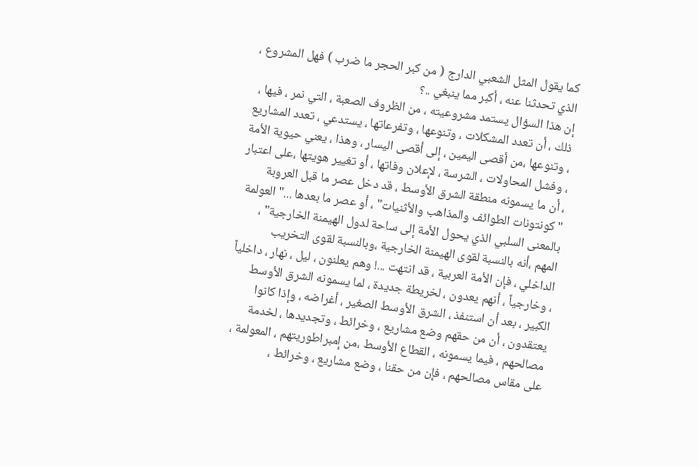كما يقول المثل الشعبي الدارج ( من كبر الحجر ما ضرب ) فهل المشروع ، الذي تحدثنا عنه ، أكبر مما ينبغي ..؟
إن هذا السؤال يستمد مشروعيته ، من الظروف الصعبة ، التي نمر ، فيها ، ذلك ، أن تعدد المشكلات ، وتنوعها ، وتفرعاتها ، يستدعي ، تعدد المشاريع ، وتنوعها ،من أقصى اليمين ، إلى أقصى اليسار ، وهذا ، يعني حيوية الأمة ، وفشل المحاولات ، الشرسة ، لإعلان وفاتها ، أو تغيير هويتها ،على اعتبار ، أن ما يسمونه منطقة الشرق الأوسط ، قد دخل عصر ما قبل العروبة "كونتونات الطوائف والمذاهب والأثنيات" ، أو عصر ما بعدها ..."العولمة بالمعنى السلبي الذي يحول الأمة إلى ساحة لدول الهيمنة الخارجية" ، المهم ،أنه بالنسبة لقوى الهيمنة الخارجية ،وبالنسبة لقوى التخريب الداخلي ، فإن الأمة العربية ، قد انتهت ...! وهم يعلنون ، ليل ، نهار ، داخلياً ، وخارجياً ، أنهم يعدون ، لخريطة جديدة ، لما يسمونه الشرق الأوسط الكبير ، بعد أن استنفذ ، الشرق الأوسط الصغير ، أغراضه ، وإذا كانوا يعتقدون ، أن من حقهم وضع مشاريع ، وخرائط ، وتجديدها ، لخدمة مصالحهم ، فيما يسمونه ، القطاع الأوسط ،من إمبراطوريتهم ، المعولمة ، على مقاس مصالحهم ، فإن من حقنا ، وضع مشاريع ، وخرائط ،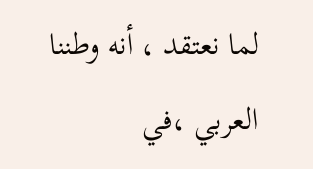لما نعتقد ، أنه وطننا العربي ،في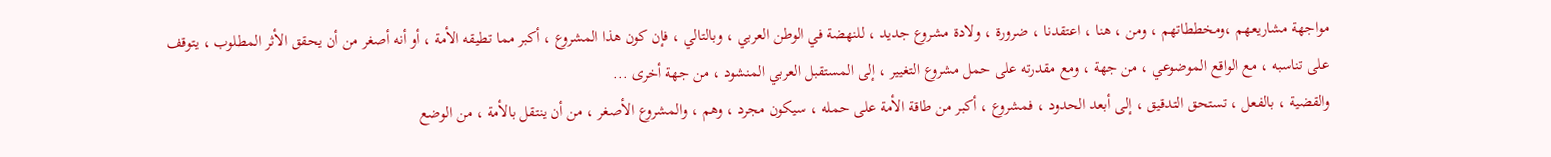مواجهة مشاريعهم ،ومخططاتهم ، ومن ، هنا ، اعتقدنا ، ضرورة ، ولادة مشروع جديد ، للنهضة في الوطن العربي ، وبالتالي ، فإن كون هذا المشروع ، أكبر مما تطيقه الأمة ، أو أنه أصغر من أن يحقق الأثر المطلوب ، يتوقف على تناسبه ، مع الواقع الموضوعي ، من جهة ، ومع مقدرته على حمل مشروع التغيير ، إلى المستقبل العربي المنشود ، من جهة أخرى ...
والقضية ، بالفعل ، تستحق التدقيق ، إلى أبعد الحدود ، فمشروع ، أكبر من طاقة الأمة على حمله ، سيكون مجرد ، وهم ، والمشروع الأصغر ، من أن ينتقل بالأمة ، من الوضع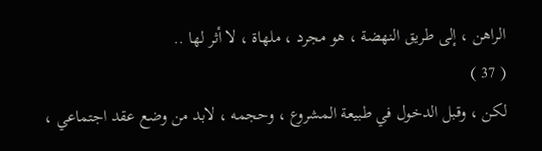الراهن ، إلى طريق النهضة ، هو مجرد ، ملهاة ، لا أثر لها ..
( 37 )
لكن ، وقبل الدخول في طبيعة المشروع ، وحجمه ، لابد من وضع عقد اجتماعي ،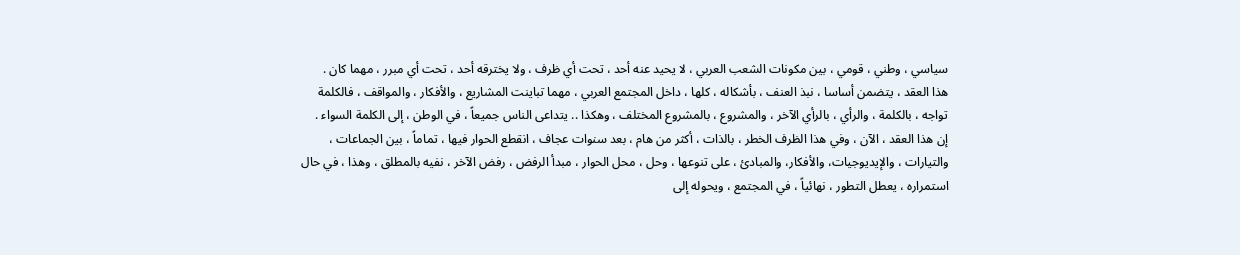سياسي ، وطني ، قومي ، بين مكونات الشعب العربي ، لا يحيد عنه أحد ، تحت أي ظرف ، ولا يخترقه أحد ، تحت أي مبرر ، مهما كان .
هذا العقد ، يتضمن أساسا ، نبذ العنف ، بأشكاله ، كلها ، داخل المجتمع العربي ، مهما تباينت المشاريع ، والأفكار ، والمواقف ، فالكلمة تواجه ، بالكلمة ، والرأي ، بالرأي الآخر ، والمشروع ، بالمشروع المختلف ، وهكذا .. يتداعى الناس جميعاً ، في الوطن ، إلى الكلمة السواء .
إن هذا العقد ، الآن ، وفي هذا الظرف الخطر ، بالذات ، أكثر من هام ، بعد سنوات عجاف ، انقطع الحوار فيها ، تماماً ، بين الجماعات ، والتيارات ، والإيديوجيات، والأفكار، والمبادئ ، على تنوعها ، وحل ، محل الحوار ، مبدأ الرفض ، رفض الآخر ، نفيه بالمطلق ، وهذا ، في حال استمراره ، يعطل التطور ، نهائياً ، في المجتمع ، ويحوله إلى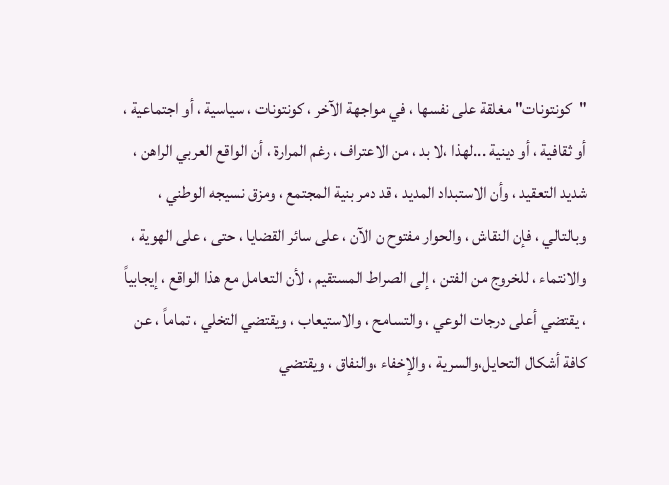"كونتونات" مغلقة على نفسها ، في مواجهة الآخر ، كونتونات ، سياسية ، أو اجتماعية ، أو ثقافية ، أو دينية ...لهذا ،لا بد ، من الاعتراف ، رغم المرارة ، أن الواقع العربي الراهن ، شديد التعقيد ، وأن الاستبداد المديد ، قد دمر بنية المجتمع ، ومزق نسيجه الوطني ، وبالتالي ، فإن النقاش ، والحوار مفتوح ن الآن ، على سائر القضايا ، حتى ، على الهوية ، والانتماء ، للخروج من الفتن ، إلى الصراط المستقيم ، لأن التعامل مع هذا الواقع ، إيجابياً ، يقتضي أعلى درجات الوعي ، والتسامح ، والاستيعاب ، ويقتضي التخلي ، تماماً ، عن كافة أشكال التحايل،والسرية ، والإخفاء ،والنفاق ، ويقتضي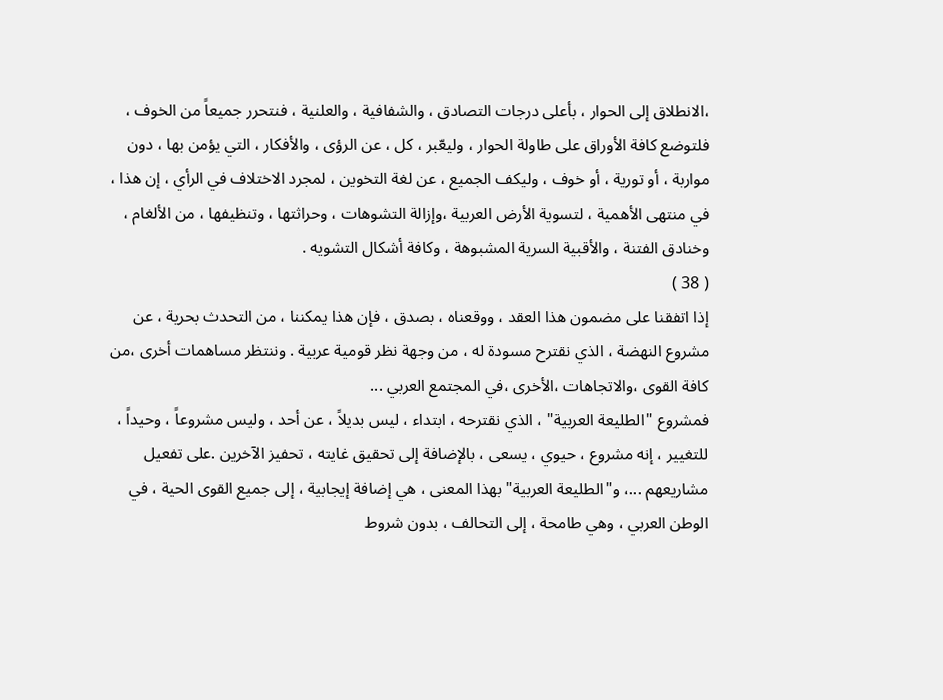،الانطلاق إلى الحوار ، بأعلى درجات التصادق ، والشفافية ، والعلنية ، فنتحرر جميعاً من الخوف ، فلتوضع كافة الأوراق على طاولة الحوار ، وليعّبر ، كل ، عن الرؤى ، والأفكار ، التي يؤمن بها ، دون مواربة ، أو تورية ، أو خوف ، وليكف الجميع ، عن لغة التخوين ، لمجرد الاختلاف في الرأي ، إن هذا ، في منتهى الأهمية ، لتسوية الأرض العربية ،وإزالة التشوهات ، وحراثتها ، وتنظيفها ، من الألغام ، وخنادق الفتنة ، والأقبية السرية المشبوهة ، وكافة أشكال التشويه .
( 38 )
إذا اتفقنا على مضمون هذا العقد ، ووقعناه ، بصدق ، فإن هذا يمكننا ، من التحدث بحرية ، عن مشروع النهضة ، الذي نقترح مسودة له ، من وجهة نظر قومية عربية . وننتظر مساهمات أخرى ،من كافة القوى ،والاتجاهات ،الأخرى ،في المجتمع العربي ...
فمشروع "الطليعة العربية" ، الذي نقترحه ، ابتداء ، ليس بديلاً ، عن أحد ، وليس مشروعاً ، وحيداً ، للتغيير ، إنه مشروع ، حيوي ، يسعى ، بالإضافة إلى تحقيق غايته ، تحفيز الآخرين .على تفعيل مشاريعهم ...، و"الطليعة العربية" بهذا المعنى ، هي إضافة إيجابية ، إلى جميع القوى الحية ، في الوطن العربي ، وهي طامحة ، إلى التحالف ، بدون شروط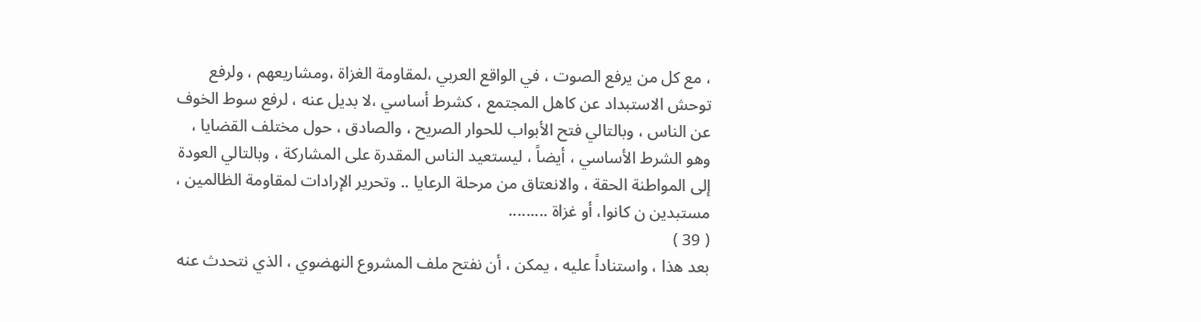، مع كل من يرفع الصوت ، في الواقع العربي ،لمقاومة الغزاة ،ومشاريعهم ، ولرفع توحش الاستبداد عن كاهل المجتمع ، كشرط أساسي ،لا بديل عنه ، لرفع سوط الخوف عن الناس ، وبالتالي فتح الأبواب للحوار الصريح ، والصادق ، حول مختلف القضايا ، وهو الشرط الأساسي ، أيضاً ، ليستعيد الناس المقدرة على المشاركة ، وبالتالي العودة إلى المواطنة الحقة ، والانعتاق من مرحلة الرعايا .. وتحرير الإرادات لمقاومة الظالمين ، مستبدين ن كانوا، أو غزاة .........
( 39 )
بعد هذا ، واستناداً عليه ، يمكن ، أن نفتح ملف المشروع النهضوي ، الذي نتحدث عنه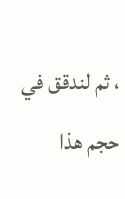، ثم لندقق في حجم هذا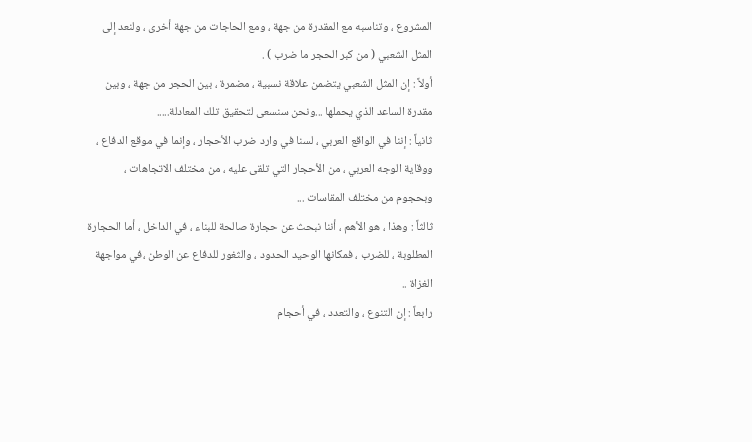المشروع ، وتناسبه مع المقدرة من جهة ، ومع الحاجات من جهة أخرى ، ولنعد إلى المثل الشعبي ( من كبر الحجر ما ضرب ) .
أولاً : إن المثل الشعبي يتضمن علاقة نسبية ، مضمرة ، بين الحجر من جهة ، وبين مقدرة الساعد الذي يحملها ...ونحن سنسعى لتحقيق تلك المعادلة.....
ثانياً : إننا في الواقع العربي ، لسنا في وارد ضرب الأحجار ، وإنما في موقع الدفاع ، ووقاية الوجه العربي ، من الأحجار التي تلقى عليه ، من مختلف الاتجاهات ، وبحجوم من مختلف المقاسات ...
ثالثاً : وهذا ، هو الأهم ، أننا نبحث عن حجارة صالحة للبناء ، في الداخل ، أما الحجارة المطلوبة ، للضرب ، فمكانها الوحيد الحدود ، والثغور للدفاع عن الوطن ،في مواجهة الغزاة ..
رابعاً : إن التنوع ، والتعدد ، في أحجام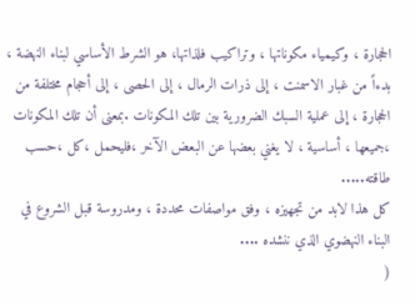الحجارة ، وكيمياء مكوناتها ، وتراكيب فلذاتها، هو الشرط الأساسي لبناء النهضة ، بدءاً من غبار الاسمنت ، إلى ذرات الرمال ، إلى الحصى ، إلى أحجام مختلفة من الحجارة ، إلى عملية السبك الضرورية بين تلك المكونات .بمعنى أن تلك المكونات ،جميعها ، أساسية ، لا يغني بعضها عن البعض الآخر ،فليحمل ،كل ،حسب طاقته.....
كل هذا لابد من تجهيزه ، وفق مواصفات محددة ، ومدروسة قبل الشروع في البناء النهضوي الذي ننشده ....
(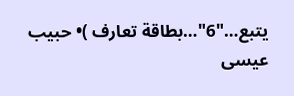يتبع…"6"…بطاقة تعارف )• حبيب عيسى